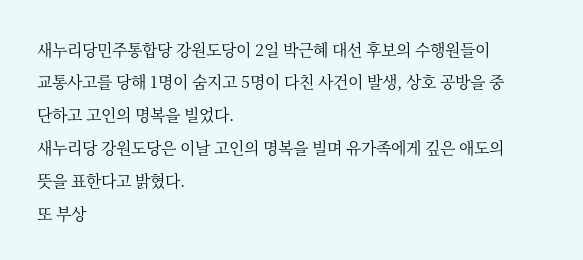새누리당민주통합당 강원도당이 2일 박근혜 대선 후보의 수행원들이 교통사고를 당해 1명이 숨지고 5명이 다친 사건이 발생, 상호 공방을 중단하고 고인의 명복을 빌었다.
새누리당 강원도당은 이날 고인의 명복을 빌며 유가족에게 깊은 애도의 뜻을 표한다고 밝혔다.
또 부상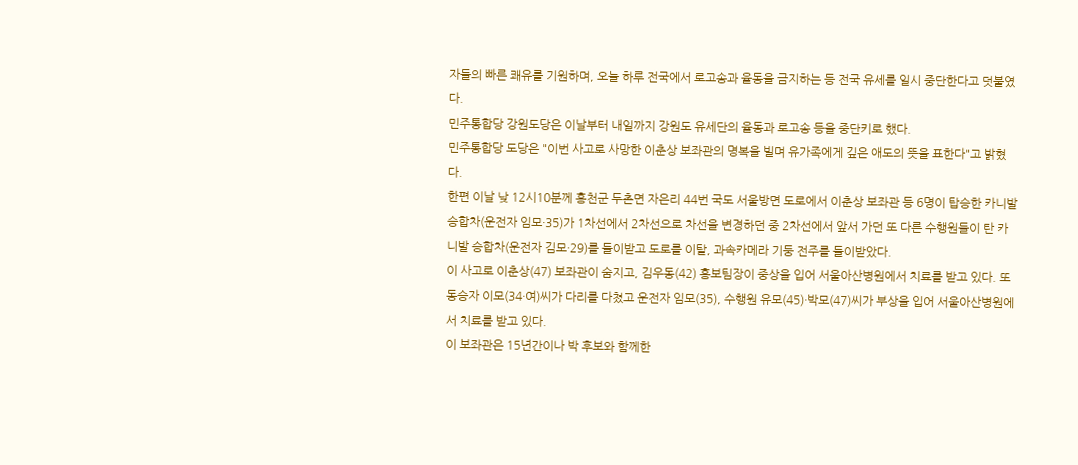자들의 빠른 쾌유를 기원하며, 오늘 하루 전국에서 로고송과 율동을 금지하는 등 전국 유세를 일시 중단한다고 덧붙였다.
민주통합당 강원도당은 이날부터 내일까지 강원도 유세단의 율동과 로고송 등을 중단키로 했다.
민주통합당 도당은 "이번 사고로 사망한 이춘상 보좌관의 명복을 빌며 유가족에게 깊은 애도의 뜻을 표한다"고 밝혔다.
한편 이날 낮 12시10분께 홍천군 두촌면 자은리 44번 국도 서울방면 도로에서 이춘상 보좌관 등 6명이 탑승한 카니발 승합차(운전자 임모·35)가 1차선에서 2차선으로 차선을 변경하던 중 2차선에서 앞서 가던 또 다른 수행원들이 탄 카니발 승합차(운전자 김모·29)를 들이받고 도로를 이탈, 과속카메라 기둥 전주를 들이받았다.
이 사고로 이춘상(47) 보좌관이 숨지고, 김우동(42) 홍보팀장이 중상을 입어 서울아산병원에서 치료를 받고 있다. 또 동승자 이모(34·여)씨가 다리를 다쳤고 운전자 임모(35), 수행원 유모(45)·박모(47)씨가 부상을 입어 서울아산병원에서 치료를 받고 있다.
이 보좌관은 15년간이나 박 후보와 함께한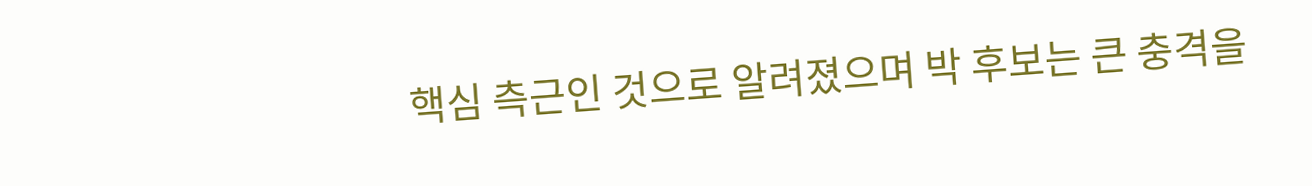핵심 측근인 것으로 알려졌으며 박 후보는 큰 충격을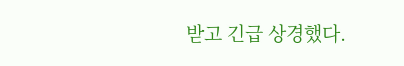받고 긴급 상경했다.